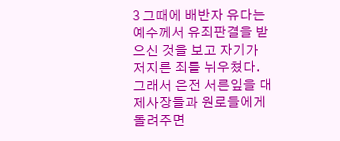3 그때에 배반자 유다는 예수께서 유죄판결을 받으신 것을 보고 자기가 저지른 죄를 뉘우쳤다. 그래서 은전 서른잎을 대제사장들과 원로들에게 돌려주면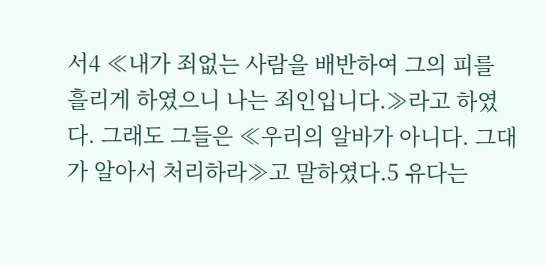서4 ≪내가 죄없는 사람을 배반하여 그의 피를 흘리게 하였으니 나는 죄인입니다.≫라고 하였다. 그래도 그들은 ≪우리의 알바가 아니다. 그대가 알아서 처리하라≫고 말하였다.5 유다는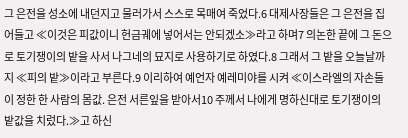그 은전을 성소에 내던지고 물러가서 스스로 목매여 죽었다.6 대제사장들은 그 은전을 집어들고 ≪이것은 피값이니 헌금궤에 넣어서는 안되겠소≫라고 하며7 의논한 끝에 그 돈으로 토기쟁이의 밭을 사서 나그네의 묘지로 사용하기로 하였다.8 그래서 그 밭을 오늘날까지 ≪피의 밭≫이라고 부른다.9 이리하여 예언자 예레미야를 시켜 ≪이스라엘의 자손들이 정한 한 사람의 몸값. 은전 서른잎을 받아서10 주께서 나에게 명하신대로 토기쟁이의 밭값을 치렀다.≫고 하신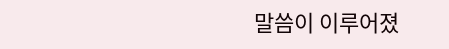말씀이 이루어졌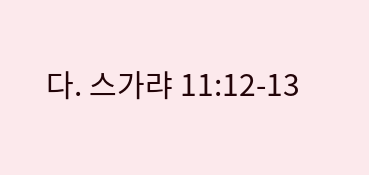다. 스가랴 11:12-13